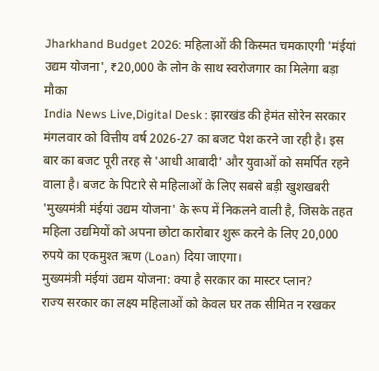Jharkhand Budget 2026: महिलाओं की किस्मत चमकाएगी 'मंईयां उद्यम योजना', ₹20,000 के लोन के साथ स्वरोजगार का मिलेगा बड़ा मौका
India News Live,Digital Desk : झारखंड की हेमंत सोरेन सरकार मंगलवार को वित्तीय वर्ष 2026-27 का बजट पेश करने जा रही है। इस बार का बजट पूरी तरह से 'आधी आबादी' और युवाओं को समर्पित रहने वाला है। बजट के पिटारे से महिलाओं के लिए सबसे बड़ी खुशखबरी 'मुख्यमंत्री मंईयां उद्यम योजना' के रूप में निकलने वाली है, जिसके तहत महिला उद्यमियों को अपना छोटा कारोबार शुरू करने के लिए 20,000 रुपये का एकमुश्त ऋण (Loan) दिया जाएगा।
मुख्यमंत्री मंईयां उद्यम योजना: क्या है सरकार का मास्टर प्लान?
राज्य सरकार का लक्ष्य महिलाओं को केवल घर तक सीमित न रखकर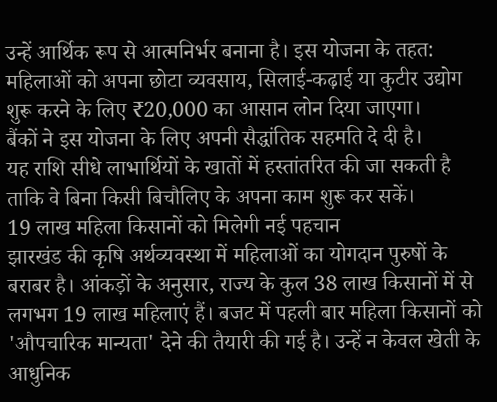उन्हें आर्थिक रूप से आत्मनिर्भर बनाना है। इस योजना के तहत:
महिलाओं को अपना छोटा व्यवसाय, सिलाई-कढ़ाई या कुटीर उद्योग शुरू करने के लिए ₹20,000 का आसान लोन दिया जाएगा।
बैंकों ने इस योजना के लिए अपनी सैद्धांतिक सहमति दे दी है।
यह राशि सीधे लाभार्थियों के खातों में हस्तांतरित की जा सकती है ताकि वे बिना किसी बिचौलिए के अपना काम शुरू कर सकें।
19 लाख महिला किसानों को मिलेगी नई पहचान
झारखंड की कृषि अर्थव्यवस्था में महिलाओं का योगदान पुरुषों के बराबर है। आंकड़ों के अनुसार, राज्य के कुल 38 लाख किसानों में से लगभग 19 लाख महिलाएं हैं। बजट में पहली बार महिला किसानों को 'औपचारिक मान्यता' देने की तैयारी की गई है। उन्हें न केवल खेती के आधुनिक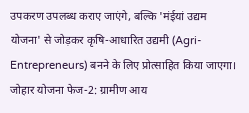उपकरण उपलब्ध कराए जाएंगे, बल्कि 'मंईयां उद्यम योजना' से जोड़कर कृषि-आधारित उद्यमी (Agri-Entrepreneurs) बनने के लिए प्रोत्साहित किया जाएगा।
जोहार योजना फेज-2: ग्रामीण आय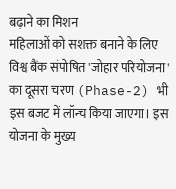बढ़ाने का मिशन
महिलाओं को सशक्त बनाने के लिए विश्व बैंक संपोषित 'जोहार परियोजना' का दूसरा चरण (Phase-2) भी इस बजट में लॉन्च किया जाएगा। इस योजना के मुख्य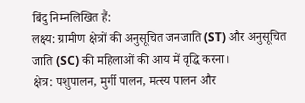बिंदु निम्नलिखित हैं:
लक्ष्य: ग्रामीण क्षेत्रों की अनुसूचित जनजाति (ST) और अनुसूचित जाति (SC) की महिलाओं की आय में वृद्धि करना।
क्षेत्र: पशुपालन, मुर्गी पालन, मत्स्य पालन और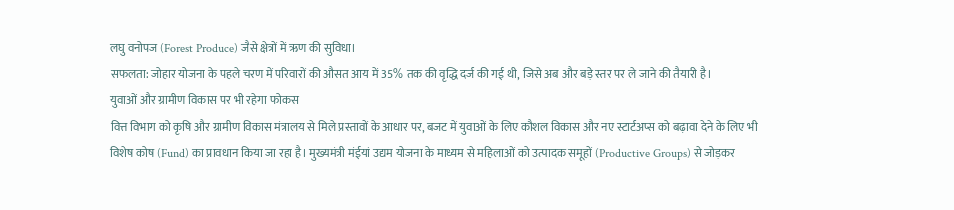लघु वनोपज (Forest Produce) जैसे क्षेत्रों में ऋण की सुविधा।
सफलता: जोहार योजना के पहले चरण में परिवारों की औसत आय में 35% तक की वृद्धि दर्ज की गई थी, जिसे अब और बड़े स्तर पर ले जाने की तैयारी है।
युवाओं और ग्रामीण विकास पर भी रहेगा फोकस
वित्त विभाग को कृषि और ग्रामीण विकास मंत्रालय से मिले प्रस्तावों के आधार पर, बजट में युवाओं के लिए कौशल विकास और नए स्टार्टअप्स को बढ़ावा देने के लिए भी विशेष कोष (Fund) का प्रावधान किया जा रहा है। मुख्यमंत्री मंईयां उद्यम योजना के माध्यम से महिलाओं को उत्पादक समूहों (Productive Groups) से जोड़कर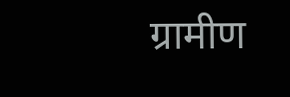ग्रामीण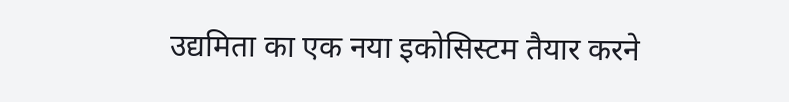उद्यमिता का एक नया इकोसिस्टम तैयार करने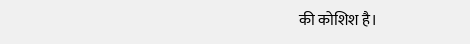की कोशिश है।